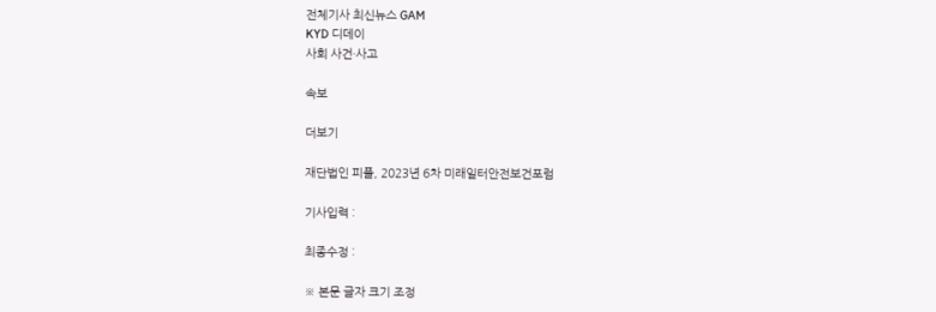전체기사 최신뉴스 GAM
KYD 디데이
사회 사건·사고

속보

더보기

재단법인 피플, 2023년 6차 미래일터안전보건포럼

기사입력 :

최종수정 :

※ 본문 글자 크기 조정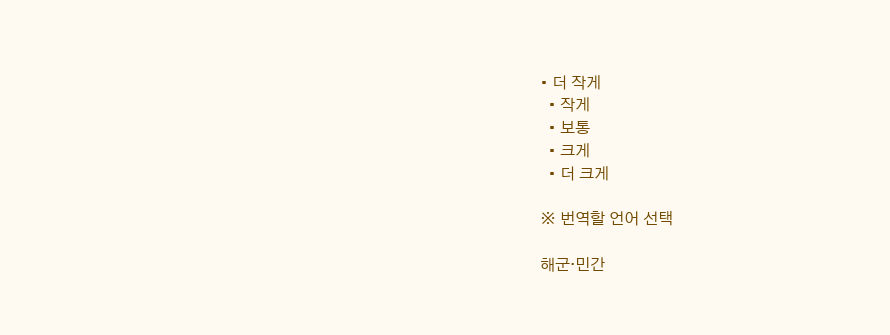• 더 작게
  • 작게
  • 보통
  • 크게
  • 더 크게

※ 번역할 언어 선택

해군·민간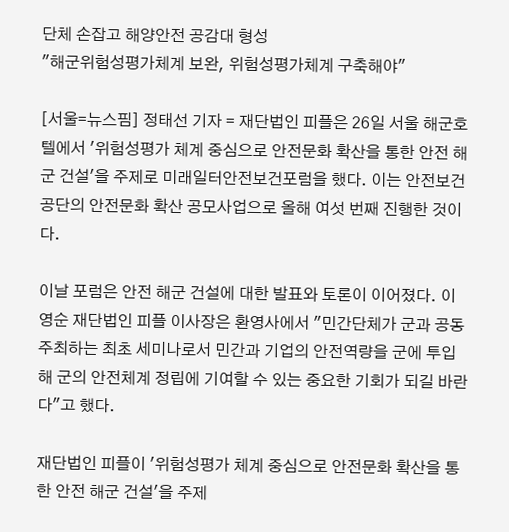단체 손잡고 해양안전 공감대 형성
"해군위험성평가체계 보완, 위험성평가체계 구축해야"

[서울=뉴스핌] 정태선 기자 = 재단법인 피플은 26일 서울 해군호텔에서 '위험성평가 체계 중심으로 안전문화 확산을 통한 안전 해군 건설'을 주제로 미래일터안전보건포럼을 했다. 이는 안전보건공단의 안전문화 확산 공모사업으로 올해 여섯 번째 진행한 것이다.

이날 포럼은 안전 해군 건설에 대한 발표와 토론이 이어졌다. 이영순 재단법인 피플 이사장은 환영사에서 "민간단체가 군과 공동주최하는 최초 세미나로서 민간과 기업의 안전역량을 군에 투입해 군의 안전체계 정립에 기여할 수 있는 중요한 기회가 되길 바란다"고 했다.

재단법인 피플이 '위험성평가 체계 중심으로 안전문화 확산을 통한 안전 해군 건설'을 주제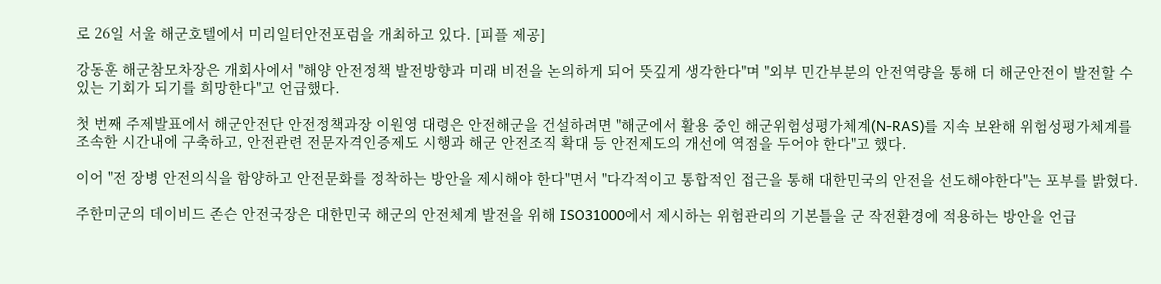로 26일 서울 해군호텔에서 미리일터안전포럼을 개최하고 있다. [피플 제공]

강동훈 해군참모차장은 개회사에서 "해양 안전정책 발전방향과 미래 비전을 논의하게 되어 뜻깊게 생각한다"며 "외부 민간부분의 안전역량을 통해 더 해군안전이 발전할 수 있는 기회가 되기를 희망한다"고 언급했다.

첫 번째 주제발표에서 해군안전단 안전정책과장 이원영 대령은 안전해군을 건설하려면 "해군에서 활용 중인 해군위험성평가체계(N-RAS)를 지속 보완해 위험성평가체계를 조속한 시간내에 구축하고, 안전관련 전문자격인증제도 시행과 해군 안전조직 확대 등 안전제도의 개선에 역점을 두어야 한다"고 했다.

이어 "전 장병 안전의식을 함양하고 안전문화를 정착하는 방안을 제시해야 한다"면서 "다각적이고 통합적인 접근을 통해 대한민국의 안전을 선도해야한다"는 포부를 밝혔다.

주한미군의 데이비드 존슨 안전국장은 대한민국 해군의 안전체계 발전을 위해 ISO31000에서 제시하는 위험관리의 기본틀을 군 작전환경에 적용하는 방안을 언급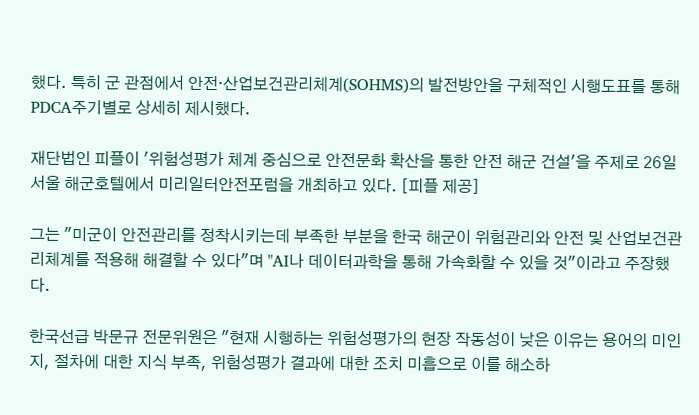했다. 특히 군 관점에서 안전·산업보건관리체계(SOHMS)의 발전방안을 구체적인 시행도표를 통해 PDCA주기별로 상세히 제시했다.

재단법인 피플이 '위험성평가 체계 중심으로 안전문화 확산을 통한 안전 해군 건설'을 주제로 26일 서울 해군호텔에서 미리일터안전포럼을 개최하고 있다. [피플 제공]

그는 "미군이 안전관리를 정착시키는데 부족한 부분을 한국 해군이 위험관리와 안전 및 산업보건관리체계를 적용해 해결할 수 있다"며 "AI나 데이터과학을 통해 가속화할 수 있을 것"이라고 주장했다.

한국선급 박문규 전문위원은 "현재 시행하는 위험성평가의 현장 작동성이 낮은 이유는 용어의 미인지, 절차에 대한 지식 부족, 위험성평가 결과에 대한 조치 미흡으로 이를 해소하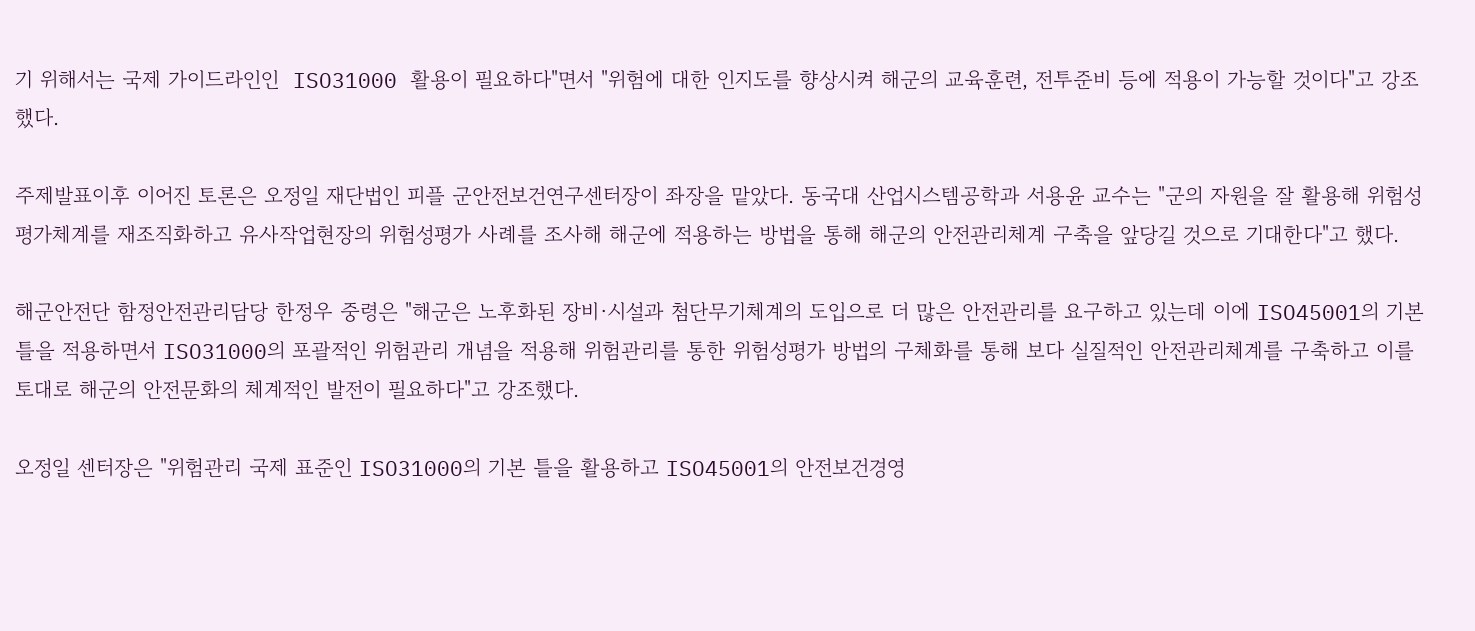기 위해서는 국제 가이드라인인  ISO31000 활용이 필요하다"면서 "위험에 대한 인지도를 향상시켜 해군의 교육훈련, 전투준비 등에 적용이 가능할 것이다"고 강조했다.

주제발표이후 이어진 토론은 오정일 재단법인 피플 군안전보건연구센터장이 좌장을 맡았다. 동국대 산업시스템공학과 서용윤 교수는 "군의 자원을 잘 활용해 위험성평가체계를 재조직화하고 유사작업현장의 위험성평가 사례를 조사해 해군에 적용하는 방법을 통해 해군의 안전관리체계 구축을 앞당길 것으로 기대한다"고 했다.

해군안전단 함정안전관리담당 한정우 중령은 "해군은 노후화된 장비·시설과 첨단무기체계의 도입으로 더 많은 안전관리를 요구하고 있는데 이에 ISO45001의 기본 틀을 적용하면서 ISO31000의 포괄적인 위험관리 개념을 적용해 위험관리를 통한 위험성평가 방법의 구체화를 통해 보다 실질적인 안전관리체계를 구축하고 이를 토대로 해군의 안전문화의 체계적인 발전이 필요하다"고 강조했다.

오정일 센터장은 "위험관리 국제 표준인 ISO31000의 기본 틀을 활용하고 ISO45001의 안전보건경영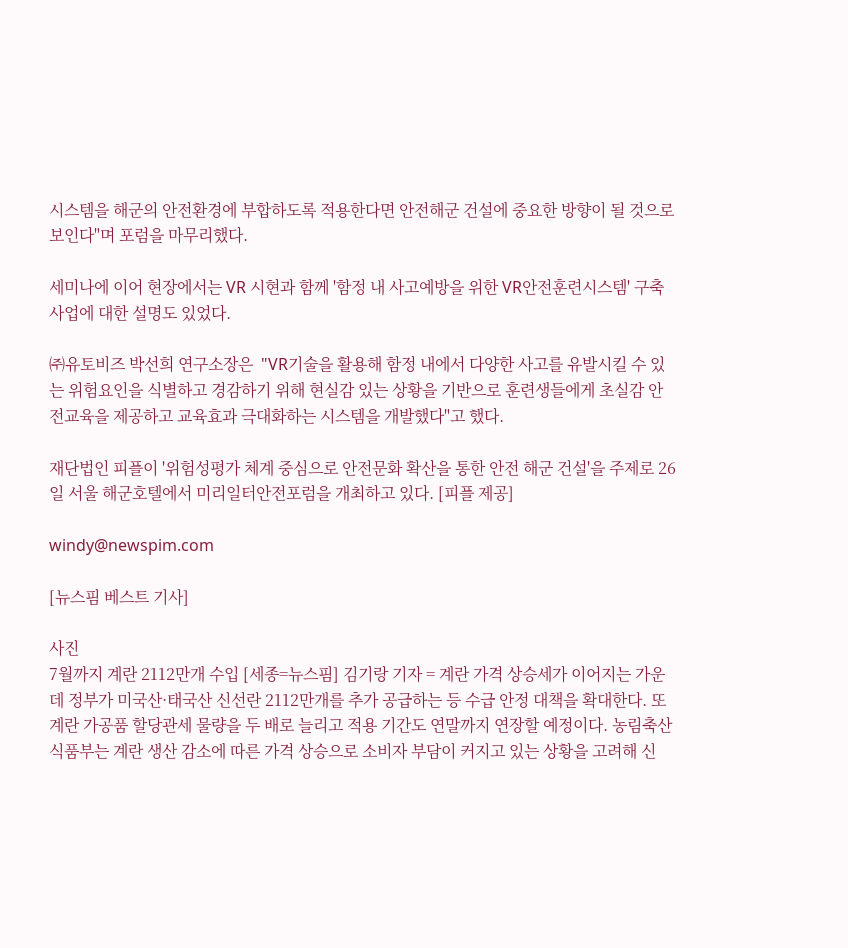시스템을 해군의 안전환경에 부합하도록 적용한다면 안전해군 건설에 중요한 방향이 될 것으로 보인다"며 포럼을 마무리했다.

세미나에 이어 현장에서는 VR 시현과 함께 '함정 내 사고예방을 위한 VR안전훈련시스템' 구축사업에 대한 설명도 있었다.

㈜유토비즈 박선희 연구소장은  "VR기술을 활용해 함정 내에서 다양한 사고를 유발시킬 수 있는 위험요인을 식별하고 경감하기 위해 현실감 있는 상황을 기반으로 훈련생들에게 초실감 안전교육을 제공하고 교육효과 극대화하는 시스템을 개발했다"고 했다.

재단법인 피플이 '위험성평가 체계 중심으로 안전문화 확산을 통한 안전 해군 건설'을 주제로 26일 서울 해군호텔에서 미리일터안전포럼을 개최하고 있다. [피플 제공]

windy@newspim.com

[뉴스핌 베스트 기사]

사진
7월까지 계란 2112만개 수입 [세종=뉴스핌] 김기랑 기자 = 계란 가격 상승세가 이어지는 가운데 정부가 미국산·태국산 신선란 2112만개를 추가 공급하는 등 수급 안정 대책을 확대한다. 또 계란 가공품 할당관세 물량을 두 배로 늘리고 적용 기간도 연말까지 연장할 예정이다. 농림축산식품부는 계란 생산 감소에 따른 가격 상승으로 소비자 부담이 커지고 있는 상황을 고려해 신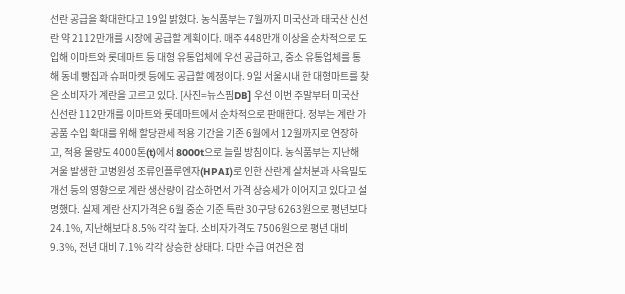선란 공급을 확대한다고 19일 밝혔다. 농식품부는 7월까지 미국산과 태국산 신선란 약 2112만개를 시장에 공급할 계획이다. 매주 448만개 이상을 순차적으로 도입해 이마트와 롯데마트 등 대형 유통업체에 우선 공급하고, 중소 유통업체를 통해 동네 빵집과 슈퍼마켓 등에도 공급할 예정이다. 9일 서울시내 한 대형마트를 찾은 소비자가 계란을 고르고 있다. [사진=뉴스핌DB] 우선 이번 주말부터 미국산 신선란 112만개를 이마트와 롯데마트에서 순차적으로 판매한다. 정부는 계란 가공품 수입 확대를 위해 할당관세 적용 기간을 기존 6월에서 12월까지로 연장하고, 적용 물량도 4000톤(t)에서 8000t으로 늘릴 방침이다. 농식품부는 지난해 겨울 발생한 고병원성 조류인플루엔자(HPAI)로 인한 산란계 살처분과 사육밀도 개선 등의 영향으로 계란 생산량이 감소하면서 가격 상승세가 이어지고 있다고 설명했다. 실제 계란 산지가격은 6월 중순 기준 특란 30구당 6263원으로 평년보다 24.1%, 지난해보다 8.5% 각각 높다. 소비자가격도 7506원으로 평년 대비 9.3%, 전년 대비 7.1% 각각 상승한 상태다. 다만 수급 여건은 점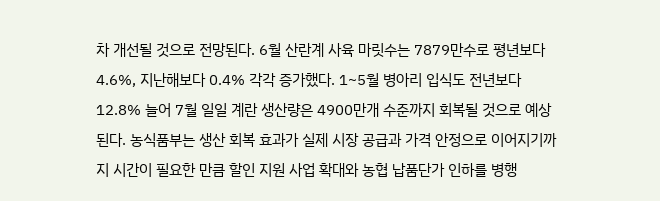차 개선될 것으로 전망된다. 6월 산란계 사육 마릿수는 7879만수로 평년보다 4.6%, 지난해보다 0.4% 각각 증가했다. 1~5월 병아리 입식도 전년보다 12.8% 늘어 7월 일일 계란 생산량은 4900만개 수준까지 회복될 것으로 예상된다. 농식품부는 생산 회복 효과가 실제 시장 공급과 가격 안정으로 이어지기까지 시간이 필요한 만큼 할인 지원 사업 확대와 농협 납품단가 인하를 병행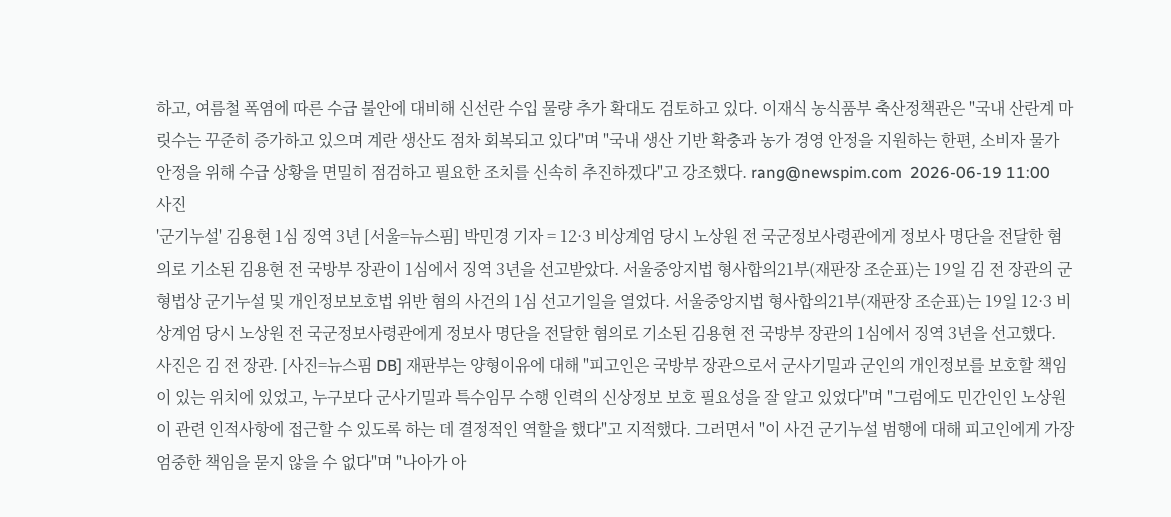하고, 여름철 폭염에 따른 수급 불안에 대비해 신선란 수입 물량 추가 확대도 검토하고 있다. 이재식 농식품부 축산정책관은 "국내 산란계 마릿수는 꾸준히 증가하고 있으며 계란 생산도 점차 회복되고 있다"며 "국내 생산 기반 확충과 농가 경영 안정을 지원하는 한편, 소비자 물가 안정을 위해 수급 상황을 면밀히 점검하고 필요한 조치를 신속히 추진하겠다"고 강조했다. rang@newspim.com  2026-06-19 11:00
사진
'군기누설' 김용현 1심 징역 3년 [서울=뉴스핌] 박민경 기자 = 12·3 비상계엄 당시 노상원 전 국군정보사령관에게 정보사 명단을 전달한 혐의로 기소된 김용현 전 국방부 장관이 1심에서 징역 3년을 선고받았다. 서울중앙지법 형사합의21부(재판장 조순표)는 19일 김 전 장관의 군형법상 군기누설 및 개인정보보호법 위반 혐의 사건의 1심 선고기일을 열었다. 서울중앙지법 형사합의21부(재판장 조순표)는 19일 12·3 비상계엄 당시 노상원 전 국군정보사령관에게 정보사 명단을 전달한 혐의로 기소된 김용현 전 국방부 장관의 1심에서 징역 3년을 선고했다. 사진은 김 전 장관. [사진=뉴스핌 DB] 재판부는 양형이유에 대해 "피고인은 국방부 장관으로서 군사기밀과 군인의 개인정보를 보호할 책임이 있는 위치에 있었고, 누구보다 군사기밀과 특수임무 수행 인력의 신상정보 보호 필요성을 잘 알고 있었다"며 "그럼에도 민간인인 노상원이 관련 인적사항에 접근할 수 있도록 하는 데 결정적인 역할을 했다"고 지적했다. 그러면서 "이 사건 군기누설 범행에 대해 피고인에게 가장 엄중한 책임을 묻지 않을 수 없다"며 "나아가 아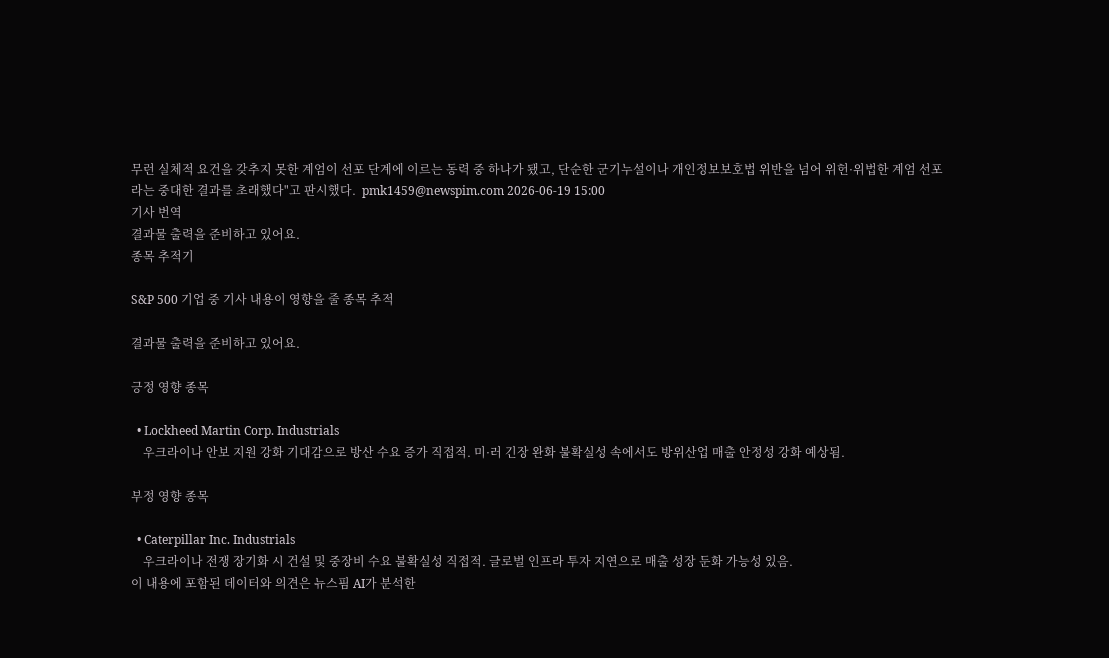무런 실체적 요건을 갖추지 못한 계엄이 선포 단계에 이르는 동력 중 하나가 됐고, 단순한 군기누설이나 개인정보보호법 위반을 넘어 위헌·위법한 계엄 선포라는 중대한 결과를 초래했다"고 판시했다.  pmk1459@newspim.com 2026-06-19 15:00
기사 번역
결과물 출력을 준비하고 있어요.
종목 추적기

S&P 500 기업 중 기사 내용이 영향을 줄 종목 추적

결과물 출력을 준비하고 있어요.

긍정 영향 종목

  • Lockheed Martin Corp. Industrials
    우크라이나 안보 지원 강화 기대감으로 방산 수요 증가 직접적. 미·러 긴장 완화 불확실성 속에서도 방위산업 매출 안정성 강화 예상됨.

부정 영향 종목

  • Caterpillar Inc. Industrials
    우크라이나 전쟁 장기화 시 건설 및 중장비 수요 불확실성 직접적. 글로벌 인프라 투자 지연으로 매출 성장 둔화 가능성 있음.
이 내용에 포함된 데이터와 의견은 뉴스핌 AI가 분석한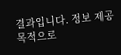결과입니다. 정보 제공 목적으로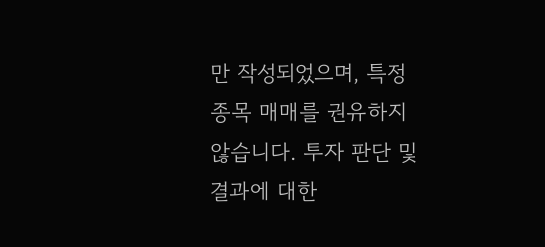만 작성되었으며, 특정 종목 매매를 권유하지 않습니다. 투자 판단 및 결과에 대한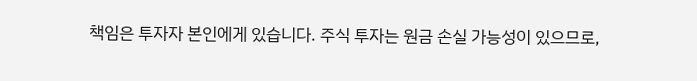책임은 투자자 본인에게 있습니다. 주식 투자는 원금 손실 가능성이 있으므로,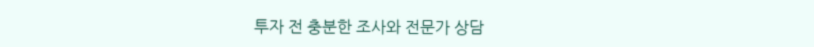투자 전 충분한 조사와 전문가 상담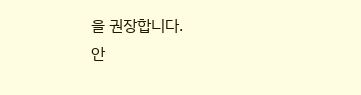을 권장합니다.
안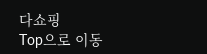다쇼핑
Top으로 이동